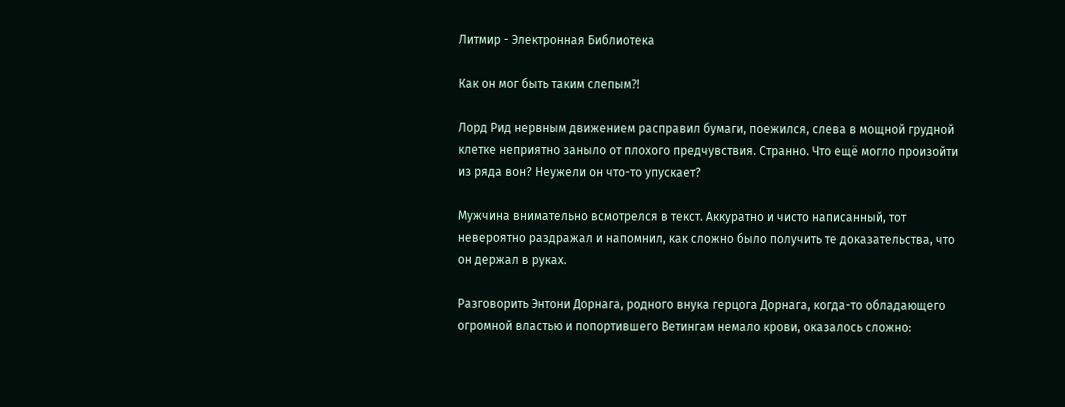Литмир - Электронная Библиотека

Как он мог быть таким слепым⁈

Лорд Рид нервным движением расправил бумаги, поежился, слева в мощной грудной клетке неприятно заныло от плохого предчувствия. Странно. Что ещё могло произойти из ряда вон? Неужели он что-то упускает?

Мужчина внимательно всмотрелся в текст. Аккуратно и чисто написанный, тот невероятно раздражал и напомнил, как сложно было получить те доказательства, что он держал в руках.

Разговорить Энтони Дорнага, родного внука герцога Дорнага, когда-то обладающего огромной властью и попортившего Ветингам немало крови, оказалось сложно: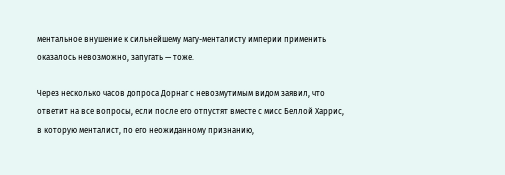ментальное внушение к сильнейшему магу-менталисту империи применить оказалось невозможно, запугать — тоже.

Через несколько часов допроса Дорнаг с невозмутимым видом заявил, что ответит на все вопросы, если после его отпустят вместе с мисс Беллой Харрис, в которую менталист, по его неожиданному признанию,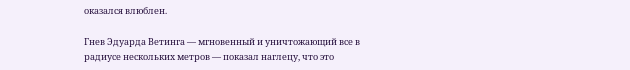оказался влюблен.

Гнев Эдуарда Ветинга — мгновенный и уничтожающий все в радиусе нескольких метров — показал наглецу, что это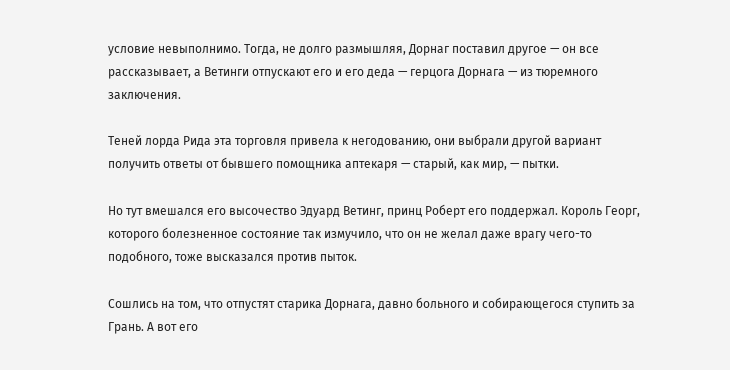условие невыполнимо. Тогда, не долго размышляя, Дорнаг поставил другое — он все рассказывает, а Ветинги отпускают его и его деда — герцога Дорнага — из тюремного заключения.

Теней лорда Рида эта торговля привела к негодованию, они выбрали другой вариант получить ответы от бывшего помощника аптекаря — старый, как мир, — пытки.

Но тут вмешался его высочество Эдуард Ветинг, принц Роберт его поддержал. Король Георг, которого болезненное состояние так измучило, что он не желал даже врагу чего-то подобного, тоже высказался против пыток.

Сошлись на том, что отпустят старика Дорнага, давно больного и собирающегося ступить за Грань. А вот его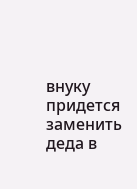внуку придется заменить деда в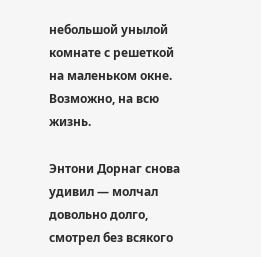небольшой унылой комнате с решеткой на маленьком окне. Возможно, на всю жизнь.

Энтони Дорнаг снова удивил — молчал довольно долго, смотрел без всякого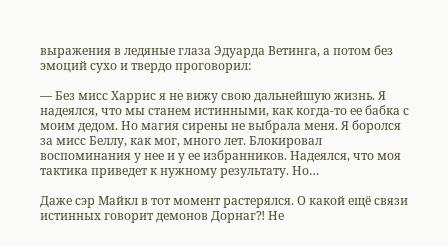выражения в ледяные глаза Эдуарда Ветинга, а потом без эмоций сухо и твердо проговорил:

— Без мисс Харрис я не вижу свою дальнейшую жизнь. Я надеялся, что мы станем истинными, как когда-то ее бабка с моим дедом. Но магия сирены не выбрала меня. Я боролся за мисс Беллу, как мог, много лет. Блокировал воспоминания у нее и у ее избранников. Надеялся, что моя тактика приведет к нужному результату. Но…

Даже сэр Майкл в тот момент растерялся. О какой ещё связи истинных говорит демонов Дорнаг⁈ Не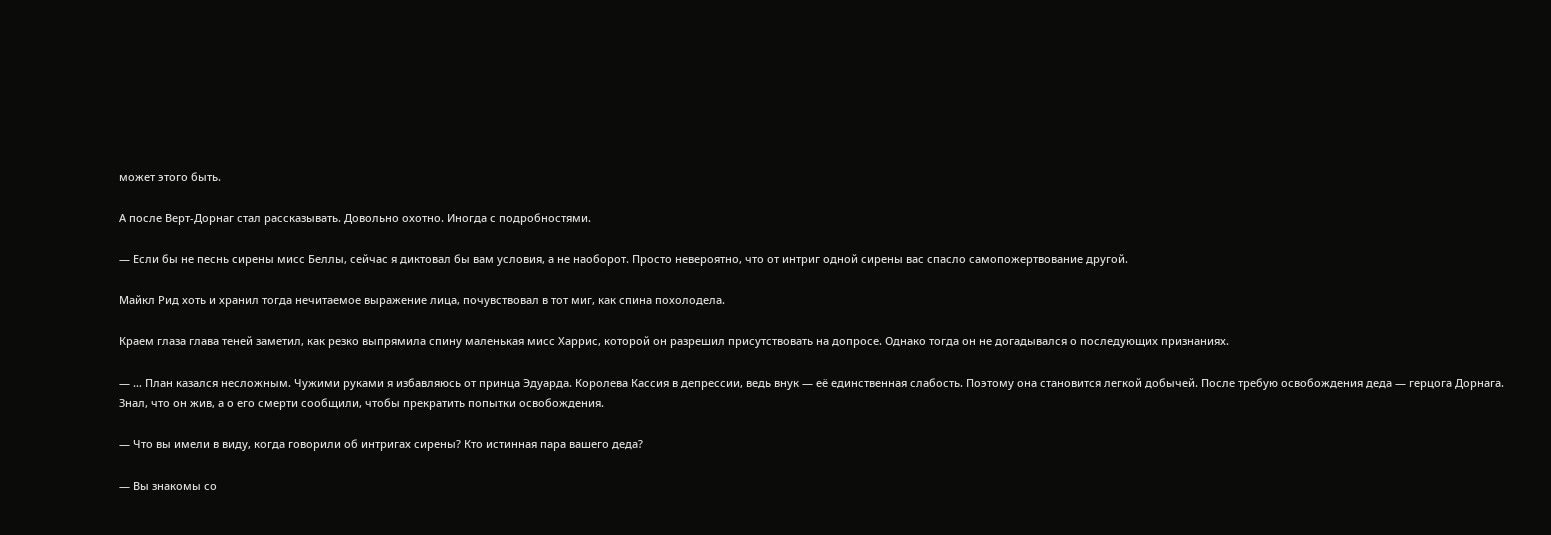может этого быть.

А после Верт-Дорнаг стал рассказывать. Довольно охотно. Иногда с подробностями.

— Если бы не песнь сирены мисс Беллы, сейчас я диктовал бы вам условия, а не наоборот. Просто невероятно, что от интриг одной сирены вас спасло самопожертвование другой.

Майкл Рид хоть и хранил тогда нечитаемое выражение лица, почувствовал в тот миг, как спина похолодела.

Краем глаза глава теней заметил, как резко выпрямила спину маленькая мисс Харрис, которой он разрешил присутствовать на допросе. Однако тогда он не догадывался о последующих признаниях.

— … План казался несложным. Чужими руками я избавляюсь от принца Эдуарда. Королева Кассия в депрессии, ведь внук — её единственная слабость. Поэтому она становится легкой добычей. После требую освобождения деда — герцога Дорнага. Знал, что он жив, а о его смерти сообщили, чтобы прекратить попытки освобождения.

— Что вы имели в виду, когда говорили об интригах сирены? Кто истинная пара вашего деда?

— Вы знакомы со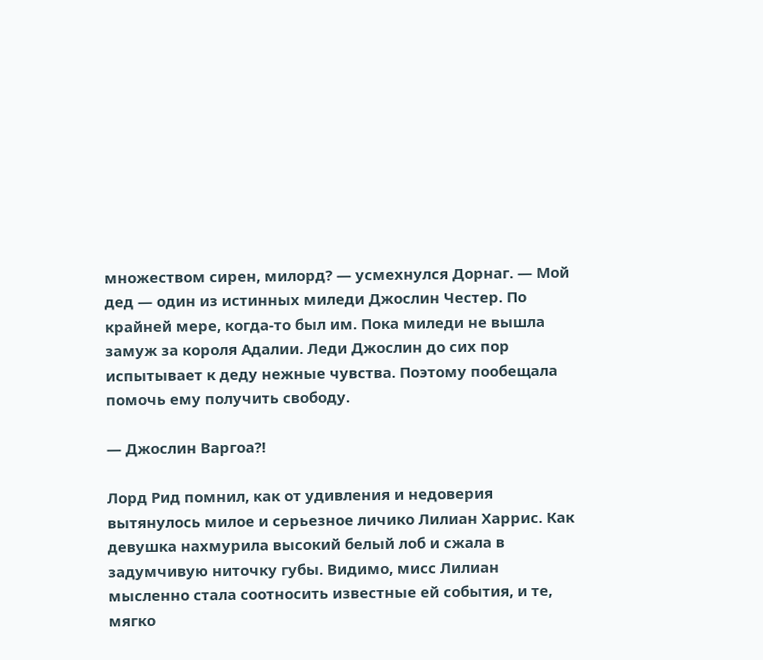множеством сирен, милорд? — усмехнулся Дорнаг. — Мой дед — один из истинных миледи Джослин Честер. По крайней мере, когда-то был им. Пока миледи не вышла замуж за короля Адалии. Леди Джослин до сих пор испытывает к деду нежные чувства. Поэтому пообещала помочь ему получить свободу.

— Джослин Варгоа⁈

Лорд Рид помнил, как от удивления и недоверия вытянулось милое и серьезное личико Лилиан Харрис. Как девушка нахмурила высокий белый лоб и сжала в задумчивую ниточку губы. Видимо, мисс Лилиан мысленно стала соотносить известные ей события, и те, мягко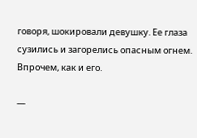говоря, шокировали девушку. Ее глаза сузились и загорелись опасным огнем. Впрочем, как и его.

—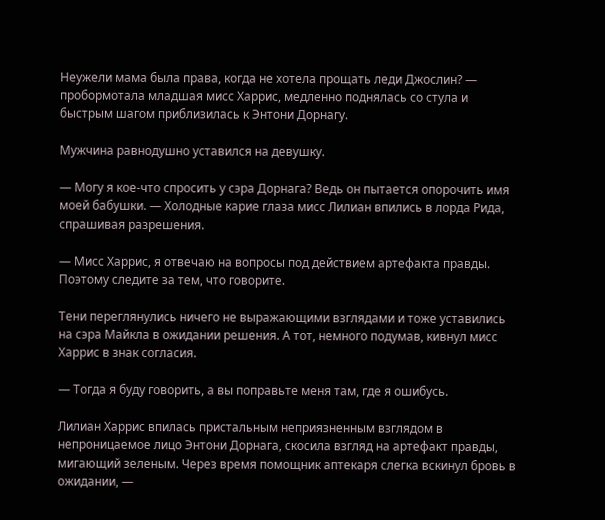Неужели мама была права, когда не хотела прощать леди Джослин? — пробормотала младшая мисс Харрис, медленно поднялась со стула и быстрым шагом приблизилась к Энтони Дорнагу.

Мужчина равнодушно уставился на девушку.

— Могу я кое-что спросить у сэра Дорнага? Ведь он пытается опорочить имя моей бабушки. — Холодные карие глаза мисс Лилиан впились в лорда Рида, спрашивая разрешения.

— Мисс Харрис, я отвечаю на вопросы под действием артефакта правды. Поэтому следите за тем, что говорите.

Тени переглянулись ничего не выражающими взглядами и тоже уставились на сэра Майкла в ожидании решения. А тот, немного подумав, кивнул мисс Харрис в знак согласия.

— Тогда я буду говорить, а вы поправьте меня там, где я ошибусь.

Лилиан Харрис впилась пристальным неприязненным взглядом в непроницаемое лицо Энтони Дорнага, скосила взгляд на артефакт правды, мигающий зеленым. Через время помощник аптекаря слегка вскинул бровь в ожидании, —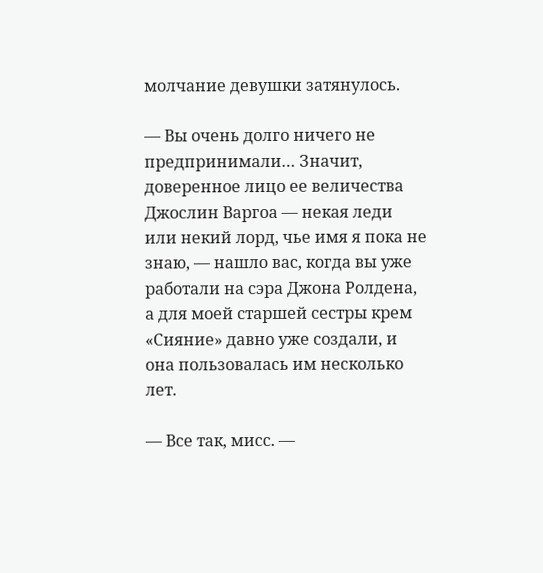молчание девушки затянулось.

— Вы очень долго ничего не предпринимали… Значит, доверенное лицо ее величества Джослин Варгоа — некая леди или некий лорд, чье имя я пока не знаю, — нашло вас, когда вы уже работали на сэра Джона Ролдена, а для моей старшей сестры крем «Сияние» давно уже создали, и она пользовалась им несколько лет.

— Все так, мисс. —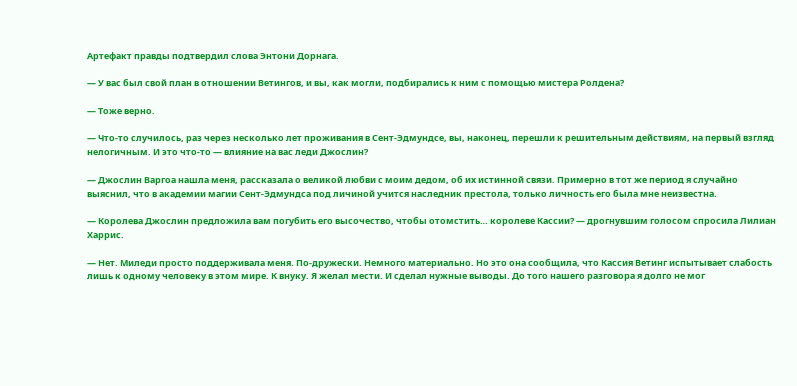Артефакт правды подтвердил слова Энтони Дорнага.

— У вас был свой план в отношении Ветингов, и вы, как могли, подбирались к ним с помощью мистера Ролдена?

— Тоже верно.

— Что-то случилось, раз через несколько лет проживания в Сент-Эдмундсе, вы, наконец, перешли к решительным действиям, на первый взгляд нелогичным. И это что-то — влияние на вас леди Джослин?

— Джослин Варгоа нашла меня, рассказала о великой любви с моим дедом, об их истинной связи. Примерно в тот же период я случайно выяснил, что в академии магии Сент-Эдмундса под личиной учится наследник престола, только личность его была мне неизвестна.

— Королева Джослин предложила вам погубить его высочество, чтобы отомстить… королеве Кассии? — дрогнувшим голосом спросила Лилиан Харрис.

— Нет. Миледи просто поддерживала меня. По-дружески. Немного материально. Но это она сообщила, что Кассия Ветинг испытывает слабость лишь к одному человеку в этом мире. К внуку. Я желал мести. И сделал нужные выводы. До того нашего разговора я долго не мог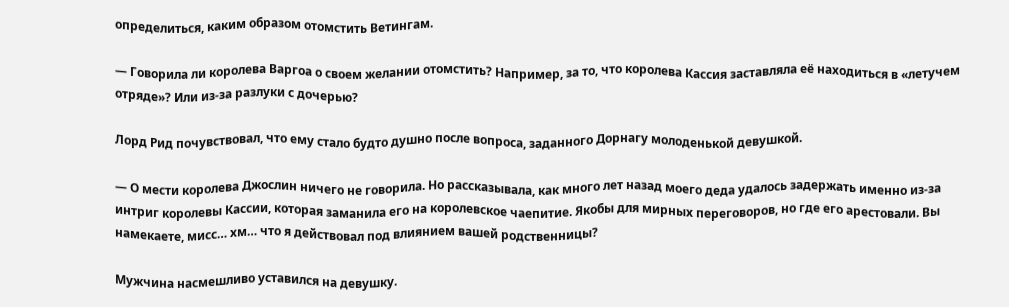определиться, каким образом отомстить Ветингам.

— Говорила ли королева Варгоа о своем желании отомстить? Например, за то, что королева Кассия заставляла её находиться в «летучем отряде»? Или из-за разлуки с дочерью?

Лорд Рид почувствовал, что ему стало будто душно после вопроса, заданного Дорнагу молоденькой девушкой.

— О мести королева Джослин ничего не говорила. Но рассказывала, как много лет назад моего деда удалось задержать именно из-за интриг королевы Кассии, которая заманила его на королевское чаепитие. Якобы для мирных переговоров, но где его арестовали. Вы намекаете, мисс… хм… что я действовал под влиянием вашей родственницы?

Мужчина насмешливо уставился на девушку.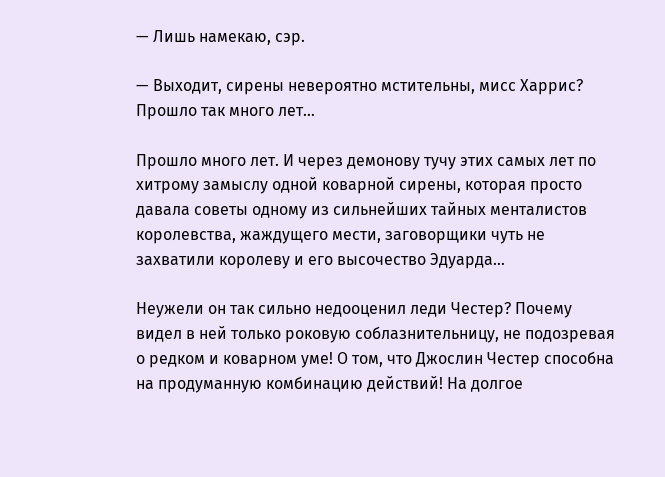— Лишь намекаю, сэр.

— Выходит, сирены невероятно мстительны, мисс Харрис? Прошло так много лет…

Прошло много лет. И через демонову тучу этих самых лет по хитрому замыслу одной коварной сирены, которая просто давала советы одному из сильнейших тайных менталистов королевства, жаждущего мести, заговорщики чуть не захватили королеву и его высочество Эдуарда…

Неужели он так сильно недооценил леди Честер? Почему видел в ней только роковую соблазнительницу, не подозревая о редком и коварном уме! О том, что Джослин Честер способна на продуманную комбинацию действий! На долгое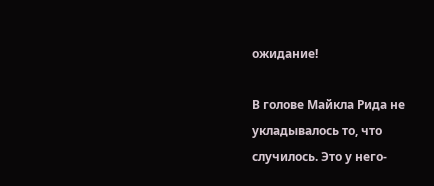ожидание!

В голове Майкла Рида не укладывалось то, что случилось. Это у него-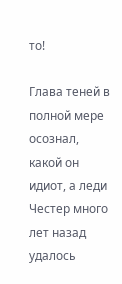то!

Глава теней в полной мере осознал, какой он идиот, а леди Честер много лет назад удалось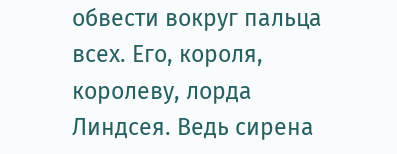обвести вокруг пальца всех. Его, короля, королеву, лорда Линдсея. Ведь сирена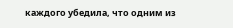каждого убедила, что одним из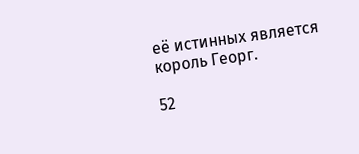её истинных является король Георг.

52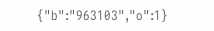{"b":"963103","o":1}